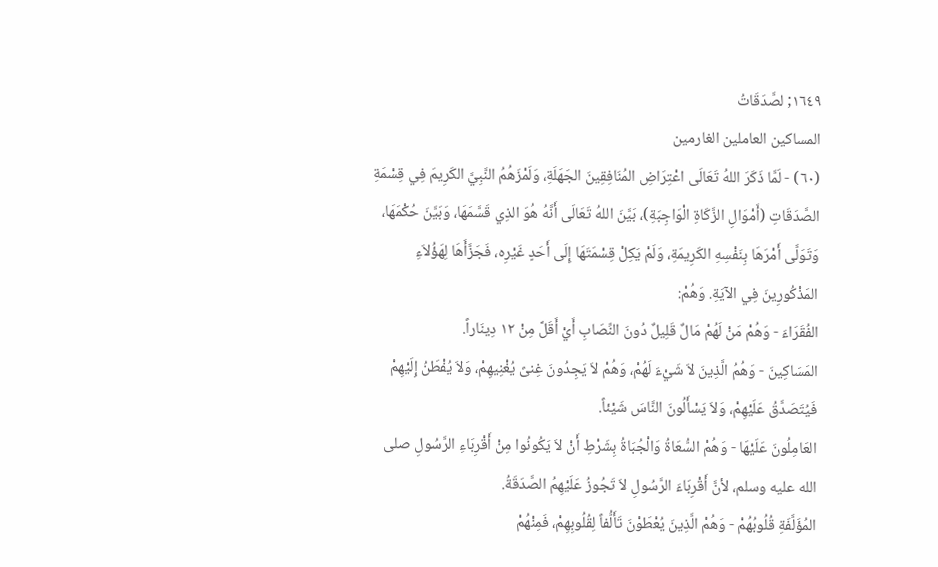١٦٤٩; لصَّدَقَاتُ
المساكين العاملين الغارمين
(٦٠) - لَمَّا ذَكَرَ اللهُ تَعَالَى اعْتِرَاضِ المُنَافِقِينَ الجَهَلَةِ، وَلَمْزَهُمُ النَّبِيَّ الكَرِيمَ فِي قِسْمَةِ الصَّدَقَاتِ (أَمْوَالِ الزَّكَاةِ الْوَاجِبَةِ)، بَيَّنَ اللهُ تَعَالَى أَنَّهُ هُوَ الذِي قَسَّمَهَا، وَبَيَّنَ حُكْمَهَا، وَتَوَلَّى أَمْرَهَا بِنَفْسِهِ الكَرِيمَةِ، وَلَمْ يَكِلْ قِسْمَتَهَا إِلَى أَحَدٍ غَيْرِه، فَجَزَّأَهَا لِهَؤُلاَءِ المَذْكُورِينَ فِي الآيَةِ. وَهُمْ:
الفُقَرَاءَ - وَهُمْ مَنْ لَهُمْ مَالٌ قَلِيلٌ دُونَ النِّصَابِ أَيْ أَقَلَّ مِنْ ١٢ دِينَاراً.
المَسَاكِينَ - وَهُمُ الَّذِينَ لاَ شَيْءَ لَهُمْ، وَهُمْ لاَ يَجِدُونَ غِنىً يُغْنِيهِمْ، وَلاَ يُفْطَنُ إِلَيْهِمْ فَيُتَصَدَّقُ عَلَيْهِمْ، وَلاَ يَسْأَلُونَ النَّاسَ شَيْئاً.
العَامِلُونَ عَلَيْهَا - وَهُمْ السُّعَاةُ وَالْجُبَاةُ بِشَرْطِ أَنْ لاَ يَكُونُوا مِنْ أَقْرِبَاءِ الرَّسُولِ صلى الله عليه وسلم، لأنَّ أَقْرِبَاءَ الرَّسُولِ لاَ تَجُوزُ عَلَيْهِمُ الصَّدَقَةُ.
المُؤَلَّفَةِ قُلُوبُهُمْ - وَهُمْ الَّذِينَ يُعْطَوْنَ تَأَلُّفاً لِقُلُوبِهِمْ، فَمِنْهُمْ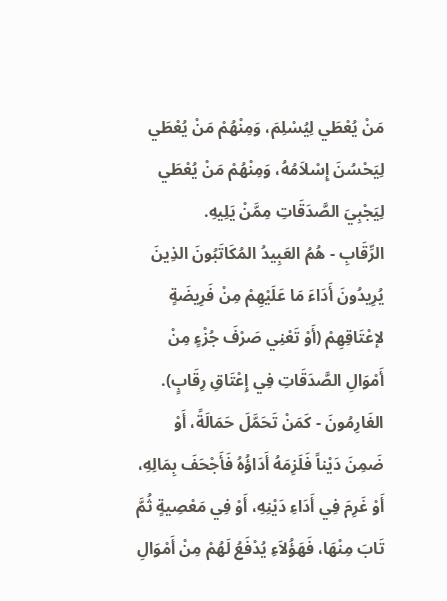مَنْ يُعْطَي لِيُسْلِمَ، وَمِنْهُمْ مَنْ يُعْطَي لِيَحْسُنَ إِسْلاَمُهُ، وَمِنْهُمْ مَنْ يُعْطَي لِيَجْبِيَ الصَّدَقَاتِ مِمَّنْ يَلِيهِ.
الرِّقَابِ - هُمُ العَبِيدُ المُكَاتَبُونَ الذِينَ يُرِيدُونَ أَدَاءَ مَا عَلَيْهِمْ مِنْ فَرِيضَةٍ لإعْتَاقِهِمْ (أَوْ تَعْنِي صَرْفَ جُزْءٍ مِنْ أَمْوَالِ الصَّدَقَاتِ فِي إِعْتَاقِ رِقَابٍ).
الغَارِمُونَ - كَمَنْ تَحَمَّلَ حَمَالَةً، أَوْ ضَمِنَ دَيْناً فَلَزِمَهُ أَدَاؤُهُ فَأَجْحَفَ بِمَالِهِ، أَوْ غَرِمَ فِي أَدَاءِ دَيْنِهِ، أَوْ فِي مَعْصِيةٍ ثُمَّ تَابَ مِنْهَا، فَهَؤُلاَءِ يُدْفَعُ لَهُمْ مِنْ أَمْوَالِ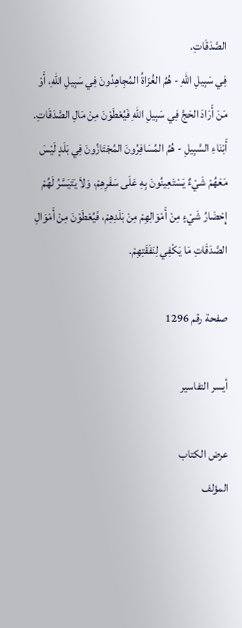الصَّدَقَاتِ.
فِي سَبِيلِ اللهِ - هُمُ الغُزَاةُ المُجِاهِدُونَ فِي سَبِيلِ اللهِ، أَوْ مَنَ أَرَادَ الحَجَّ فِي سَبِيلِ اللهِ فَيُعْطَوْنَ مِنْ مَالِ الصَّدَقَاتِ.
أَبْنَاءِ السَّبِيلِ - هُمُ المُسَافِرُونَ المُجْتَازُونَ فِي بَلَدٍ لَيْسَ مَعَهُمْ شَيْءٌ يَسْتَعِينُونَ بِهِ عَلَى سَفَرِهِمْ، وَلاَ يَتَيَسَّرُ لَهُمْ إِحْضَارُ شَيْءٍ مِنْ أَمْوَالِهِمْ مِنْ بَلَدِهِمْ، فَيُعْطَوْنَ مِنْ أَمْوَالِ الصَّدَقَاتِ مَا يَكْفِي لِنَفَقَتِهِمْ.

صفحة رقم 1296

أيسر التفاسير

عرض الكتاب
المؤلف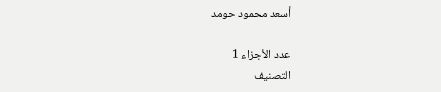أسعد محمود حومد

عدد الأجزاء 1
التصنيف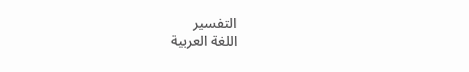التفسير
اللغة العربية